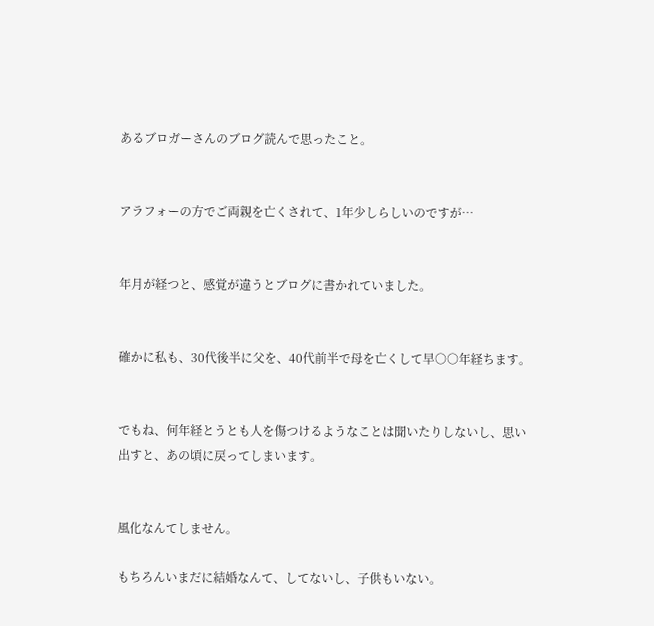あるブロガーさんのブログ読んで思ったこと。


アラフォーの方でご両親を亡くされて、1年少しらしいのですが…


年月が経つと、感覚が違うとブログに書かれていました。


確かに私も、30代後半に父を、40代前半で母を亡くして早○○年経ちます。


でもね、何年経とうとも人を傷つけるようなことは聞いたりしないし、思い出すと、あの頃に戻ってしまいます。


風化なんてしません。

もちろんいまだに結婚なんて、してないし、子供もいない。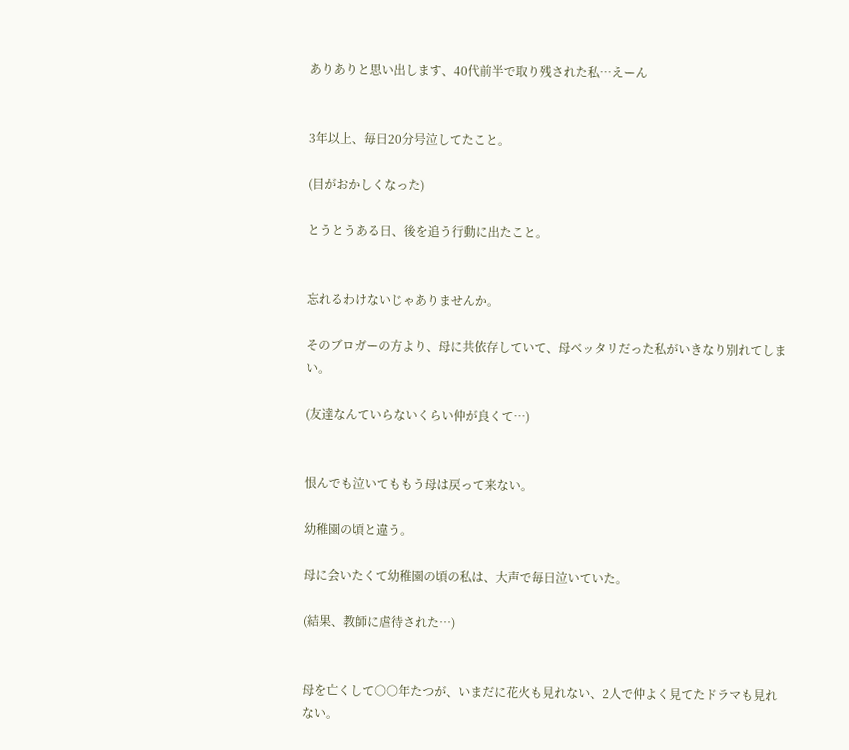ありありと思い出します、40代前半で取り残された私…えーん


3年以上、毎日20分号泣してたこと。

(目がおかしくなった)

とうとうある日、後を追う行動に出たこと。


忘れるわけないじゃありませんか。

そのブロガーの方より、母に共依存していて、母ベッタリだった私がいきなり別れてしまい。

(友達なんていらないくらい仲が良くて…)


恨んでも泣いてももう母は戻って来ない。

幼稚園の頃と違う。

母に会いたくて幼稚園の頃の私は、大声で毎日泣いていた。

(結果、教師に虐待された…)


母を亡くして○○年たつが、いまだに花火も見れない、2人で仲よく見てたドラマも見れない。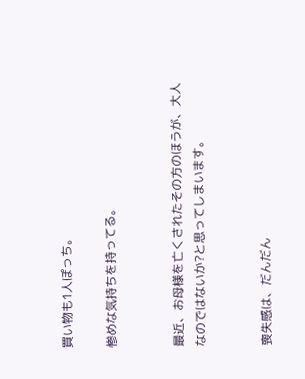買い物も1人ぽっち。

惨めな気持ちを持ってる。


最近、お母様を亡くされたその方のほうが、大人なのではないか?と思ってしまいます。


喪失感は、だんだん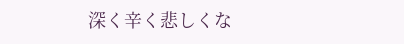深く辛く悲しくな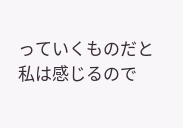っていくものだと私は感じるので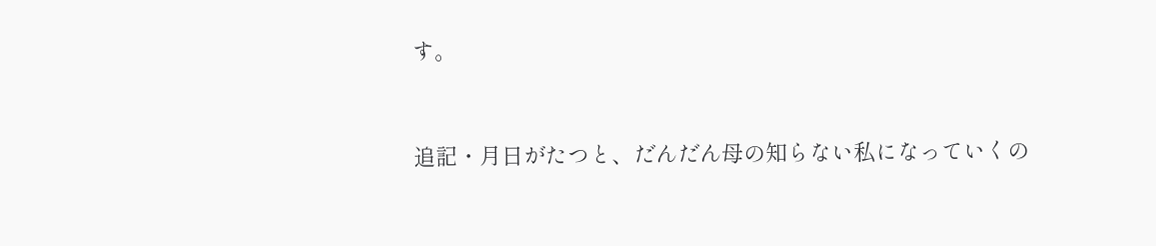す。


追記・月日がたつと、だんだん母の知らない私になっていくの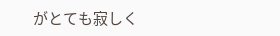がとても寂しく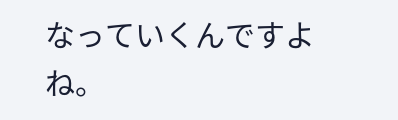なっていくんですよね。